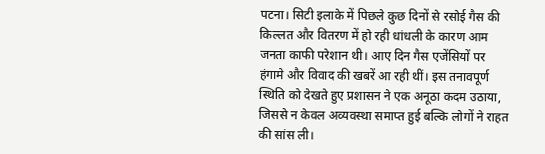पटना। सिटी इलाके में पिछले कुछ दिनों से रसोई गैस की किल्लत और वितरण में हो रही धांधली के कारण आम जनता काफी परेशान थी। आए दिन गैस एजेंसियों पर हंगामे और विवाद की खबरें आ रही थीं। इस तनावपूर्ण स्थिति को देखते हुए प्रशासन ने एक अनूठा कदम उठाया, जिससे न केवल अव्यवस्था समाप्त हुई बल्कि लोगों ने राहत की सांस ली।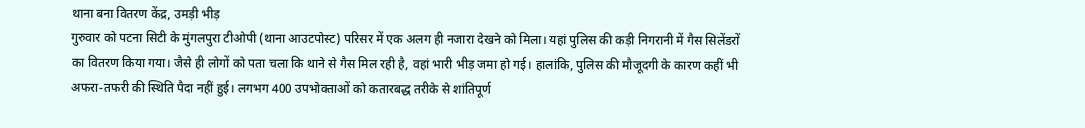थाना बना वितरण केंद्र, उमड़ी भीड़
गुरुवार को पटना सिटी के मुंगलपुरा टीओपी (थाना आउटपोस्ट) परिसर में एक अलग ही नजारा देखने को मिला। यहां पुलिस की कड़ी निगरानी में गैस सिलेंडरों का वितरण किया गया। जैसे ही लोगों को पता चला कि थाने से गैस मिल रही है, वहां भारी भीड़ जमा हो गई। हालांकि, पुलिस की मौजूदगी के कारण कहीं भी अफरा-तफरी की स्थिति पैदा नहीं हुई। लगभग 400 उपभोक्ताओं को कतारबद्ध तरीके से शांतिपूर्ण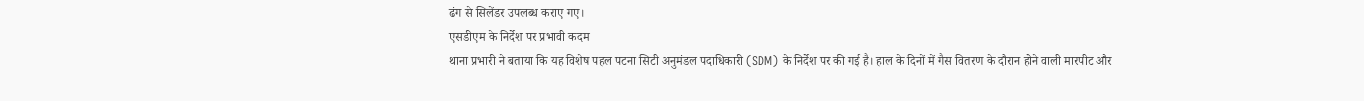ढंग से सिलेंडर उपलब्ध कराए गए।
एसडीएम के निर्देश पर प्रभावी कदम
थाना प्रभारी ने बताया कि यह विशेष पहल पटना सिटी अनुमंडल पदाधिकारी (SDM) के निर्देश पर की गई है। हाल के दिनों में गैस वितरण के दौरान होने वाली मारपीट और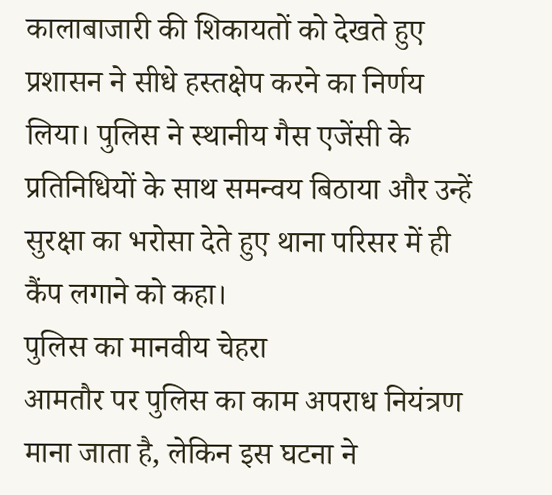कालाबाजारी की शिकायतों को देखते हुए प्रशासन ने सीधे हस्तक्षेप करने का निर्णय लिया। पुलिस ने स्थानीय गैस एजेंसी के प्रतिनिधियों के साथ समन्वय बिठाया और उन्हें सुरक्षा का भरोसा देते हुए थाना परिसर में ही कैंप लगाने को कहा।
पुलिस का मानवीय चेहरा
आमतौर पर पुलिस का काम अपराध नियंत्रण माना जाता है, लेकिन इस घटना ने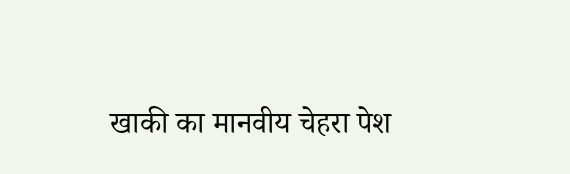खाकी का मानवीय चेहरा पेश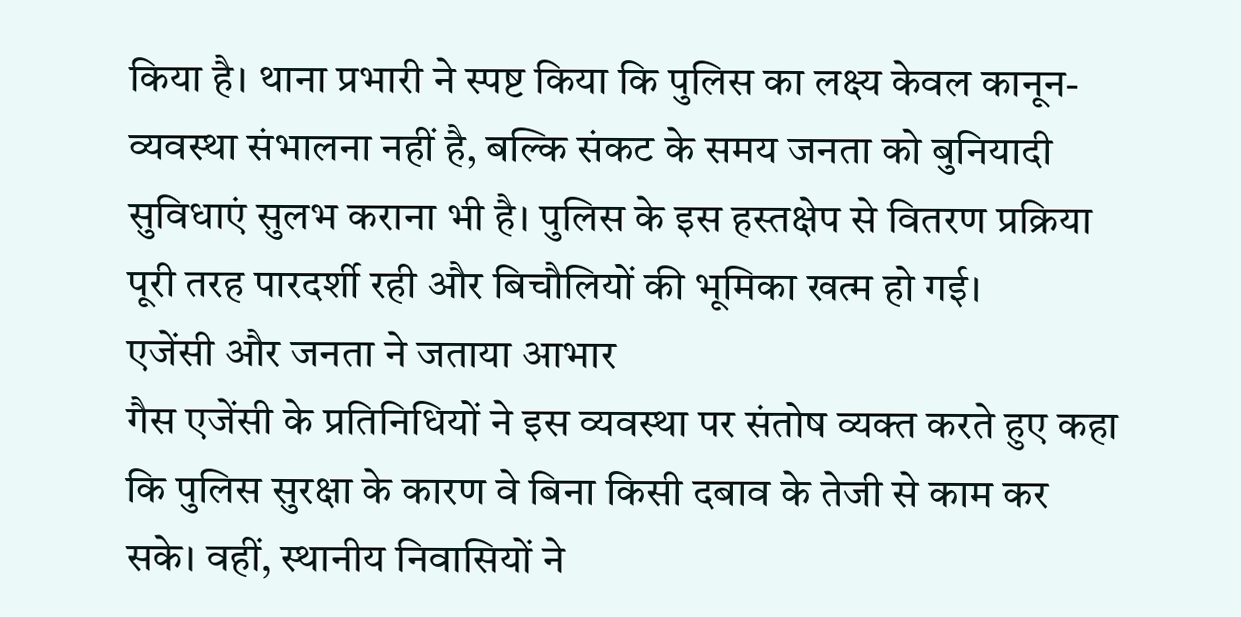किया है। थाना प्रभारी ने स्पष्ट किया कि पुलिस का लक्ष्य केवल कानून-व्यवस्था संभालना नहीं है, बल्कि संकट के समय जनता को बुनियादी सुविधाएं सुलभ कराना भी है। पुलिस के इस हस्तक्षेप से वितरण प्रक्रिया पूरी तरह पारदर्शी रही और बिचौलियों की भूमिका खत्म हो गई।
एजेंसी और जनता ने जताया आभार
गैस एजेंसी के प्रतिनिधियों ने इस व्यवस्था पर संतोष व्यक्त करते हुए कहा कि पुलिस सुरक्षा के कारण वे बिना किसी दबाव के तेजी से काम कर सके। वहीं, स्थानीय निवासियों ने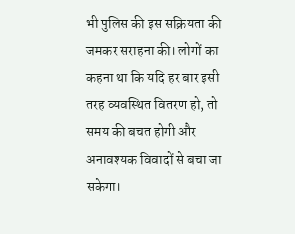भी पुलिस की इस सक्रियता की जमकर सराहना की। लोगों का कहना था कि यदि हर बार इसी तरह व्यवस्थित वितरण हो, तो समय की बचत होगी और अनावश्यक विवादों से बचा जा सकेगा।